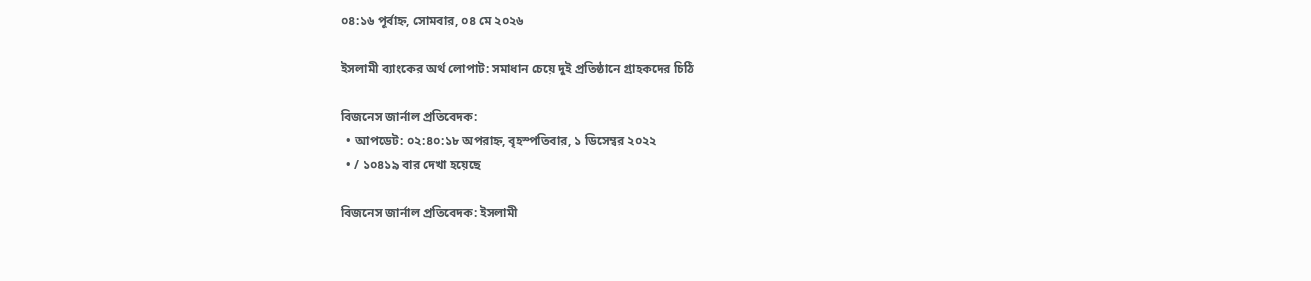০৪:১৬ পূর্বাহ্ন, সোমবার, ০৪ মে ২০২৬

ইসলামী ব্যাংকের অর্থ লোপাট: সমাধান চেয়ে দুই প্রতিষ্ঠানে গ্রাহকদের চিঠি

বিজনেস জার্নাল প্রতিবেদক:
  • আপডেট: ০২:৪০:১৮ অপরাহ্ন, বৃহস্পতিবার, ১ ডিসেম্বর ২০২২
  • / ১০৪১৯ বার দেখা হয়েছে

বিজনেস জার্নাল প্রতিবেদক: ইসলামী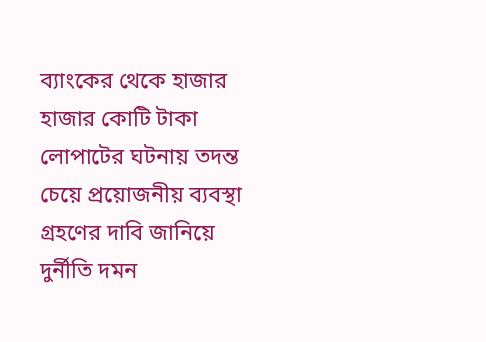ব্যাংকের থেকে হাজার হাজার কোটি টাকা লোপাটের ঘটনায় তদন্ত চেয়ে প্রয়োজনীয় ব্যবস্থা গ্রহণের দাবি জানিয়ে দুর্নীতি দমন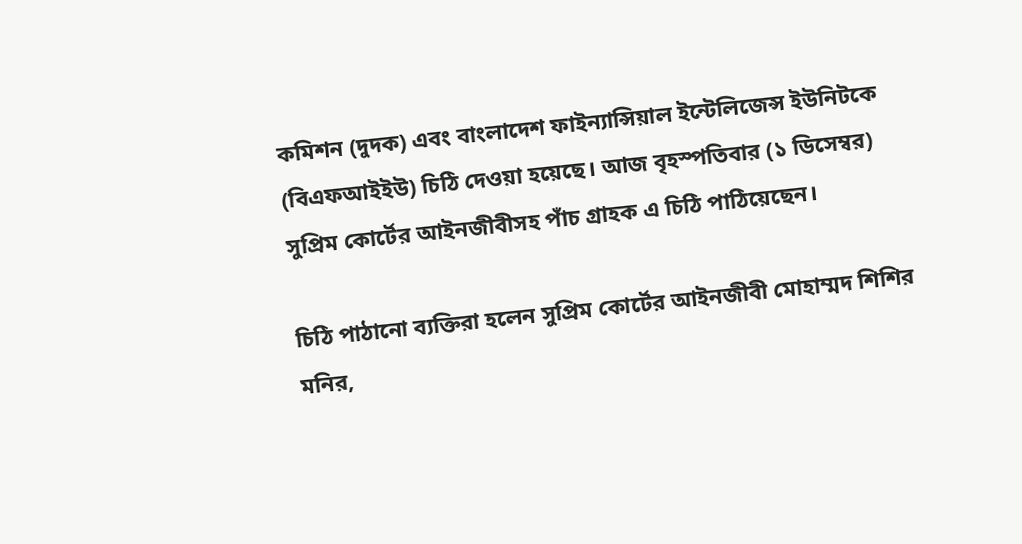কমিশন (দুদক) এবং বাংলাদেশ ফাইন্যান্সিয়াল ইন্টেলিজেন্স ইউনিটকে (বিএফআইইউ) চিঠি দেওয়া হয়েছে। আজ বৃহস্পতিবার (১ ডিসেম্বর) সুপ্রিম কোর্টের আইনজীবীসহ পাঁচ গ্রাহক এ চিঠি পাঠিয়েছেন।

চিঠি পাঠানো ব্যক্তিরা হলেন সুপ্রিম কোর্টের আইনজীবী মোহাম্মদ শিশির মনির,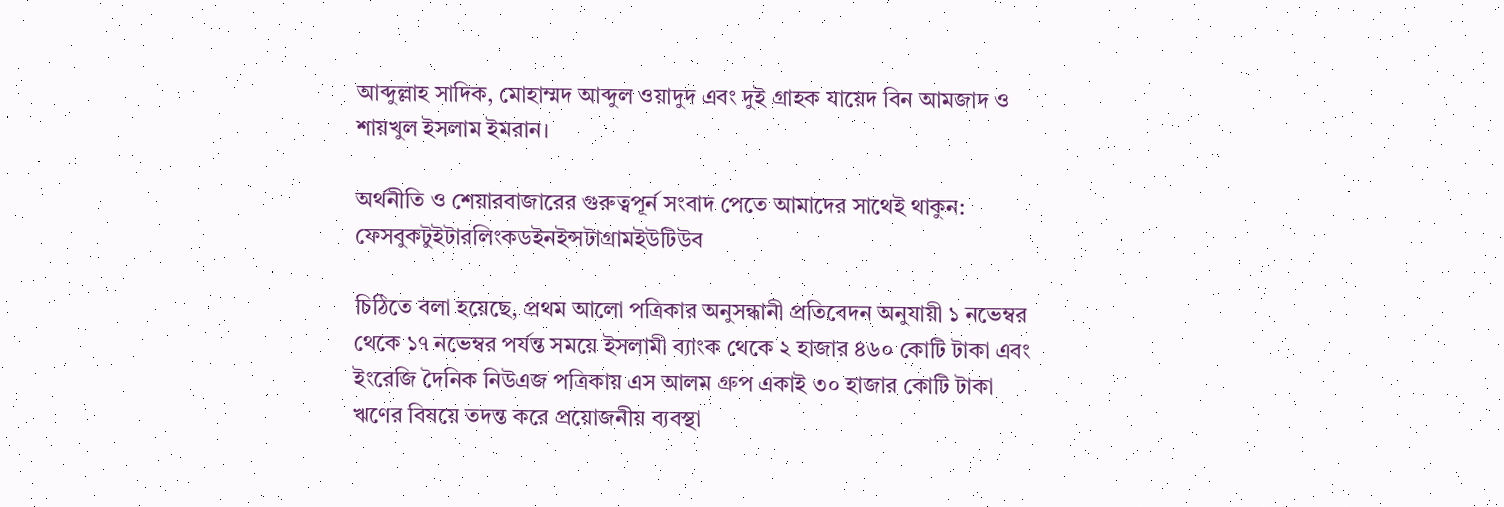আব্দুল্লাহ সাদিক, মোহাম্মদ আব্দুল ওয়াদুদ এবং দুই গ্রাহক যায়েদ বিন আমজাদ ও শায়খুল ইসলাম ইমরান।

অর্থনীতি ও শেয়ারবাজারের গুরুত্বপূর্ন সংবাদ পেতে আমাদের সাথেই থাকুন: ফেসবুকটুইটারলিংকডইনইন্সটাগ্রামইউটিউব

চিঠিতে বলা হয়েছে, প্রথম আলো পত্রিকার অনুসন্ধানী প্রতিবেদন অনুযায়ী ১ নভেম্বর থেকে ১৭ নভেম্বর পর্যন্ত সময়ে ইসলামী ব্যাংক থেকে ২ হাজার ৪৬০ কোটি টাকা এবং ইংরেজি দৈনিক নিউএজ পত্রিকায় এস আলম গ্রুপ একাই ৩০ হাজার কোটি টাকা ঋণের বিষয়ে তদন্ত করে প্রয়োজনীয় ব্যবস্থা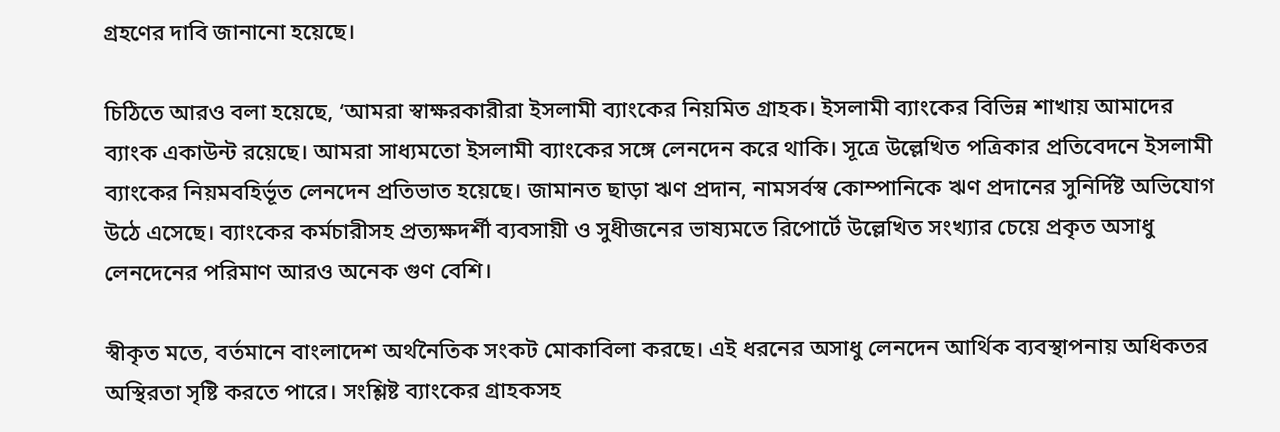গ্রহণের দাবি জানানো হয়েছে।

চিঠিতে আরও বলা হয়েছে, ‘আমরা স্বাক্ষরকারীরা ইসলামী ব্যাংকের নিয়মিত গ্রাহক। ইসলামী ব্যাংকের বিভিন্ন শাখায় আমাদের ব্যাংক একাউন্ট রয়েছে। আমরা সাধ্যমতো ইসলামী ব্যাংকের সঙ্গে লেনদেন করে থাকি। সূত্রে উল্লেখিত পত্রিকার প্রতিবেদনে ইসলামী ব্যাংকের নিয়মবহির্ভূত লেনদেন প্রতিভাত হয়েছে। জামানত ছাড়া ঋণ প্রদান, নামসর্বস্ব কোম্পানিকে ঋণ প্রদানের সুনির্দিষ্ট অভিযোগ উঠে এসেছে। ব্যাংকের কর্মচারীসহ প্রত্যক্ষদর্শী ব্যবসায়ী ও সুধীজনের ভাষ্যমতে রিপোর্টে উল্লেখিত সংখ্যার চেয়ে প্রকৃত অসাধু লেনদেনের পরিমাণ আরও অনেক গুণ বেশি।

স্বীকৃত মতে, বর্তমানে বাংলাদেশ অর্থনৈতিক সংকট মোকাবিলা করছে। এই ধরনের অসাধু লেনদেন আর্থিক ব্যবস্থাপনায় অধিকতর অস্থিরতা সৃষ্টি করতে পারে। সংশ্লিষ্ট ব্যাংকের গ্রাহকসহ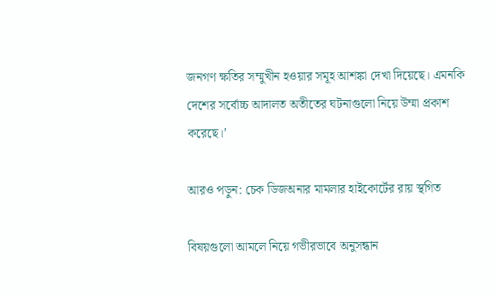জনগণ ক্ষতির সম্মুখীন হওয়ার সমূহ আশঙ্কা দেখা দিয়েছে। এমনকি দেশের সর্বোচ্চ আদালত অতীতের ঘটনাগুলো নিয়ে উম্মা প্রকাশ করেছে।’

আরও পড়ুন: চেক ডিজঅনার মামলার হাইকোর্টের রায় স্থগিত

বিষয়গুলো আমলে নিয়ে গভীরভাবে অনুসন্ধান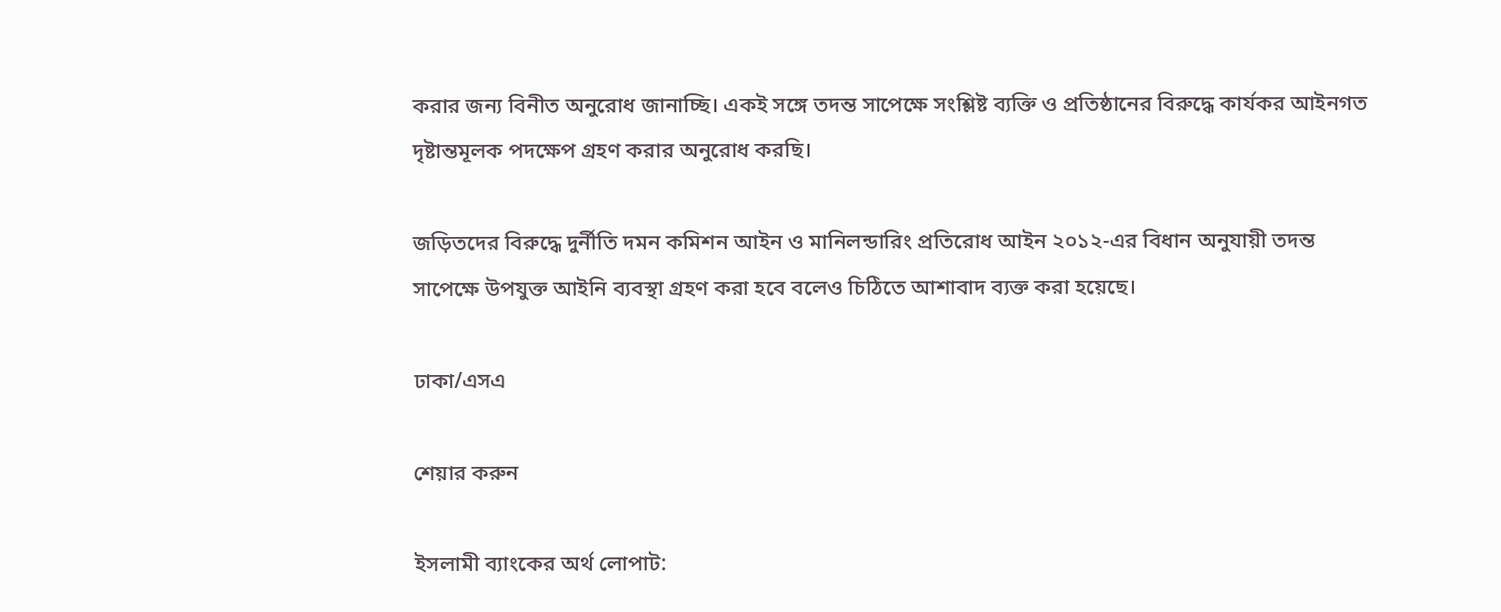করার জন্য বিনীত অনুরোধ জানাচ্ছি। একই সঙ্গে তদন্ত সাপেক্ষে সংশ্লিষ্ট ব্যক্তি ও প্রতিষ্ঠানের বিরুদ্ধে কার্যকর আইনগত দৃষ্টান্তমূলক পদক্ষেপ গ্রহণ করার অনুরোধ করছি।

জড়িতদের বিরুদ্ধে দুর্নীতি দমন কমিশন আইন ও মানিলন্ডারিং প্রতিরোধ আইন ২০১২-এর বিধান অনুযায়ী তদন্ত সাপেক্ষে উপযুক্ত আইনি ব্যবস্থা গ্রহণ করা হবে বলেও চিঠিতে আশাবাদ ব্যক্ত করা হয়েছে।

ঢাকা/এসএ

শেয়ার করুন

ইসলামী ব্যাংকের অর্থ লোপাট: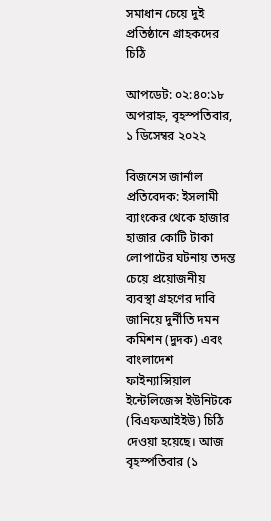সমাধান চেয়ে দুই প্রতিষ্ঠানে গ্রাহকদের চিঠি

আপডেট: ০২:৪০:১৮ অপরাহ্ন, বৃহস্পতিবার, ১ ডিসেম্বর ২০২২

বিজনেস জার্নাল প্রতিবেদক: ইসলামী ব্যাংকের থেকে হাজার হাজার কোটি টাকা লোপাটের ঘটনায় তদন্ত চেয়ে প্রয়োজনীয় ব্যবস্থা গ্রহণের দাবি জানিয়ে দুর্নীতি দমন কমিশন (দুদক) এবং বাংলাদেশ ফাইন্যান্সিয়াল ইন্টেলিজেন্স ইউনিটকে (বিএফআইইউ) চিঠি দেওয়া হয়েছে। আজ বৃহস্পতিবার (১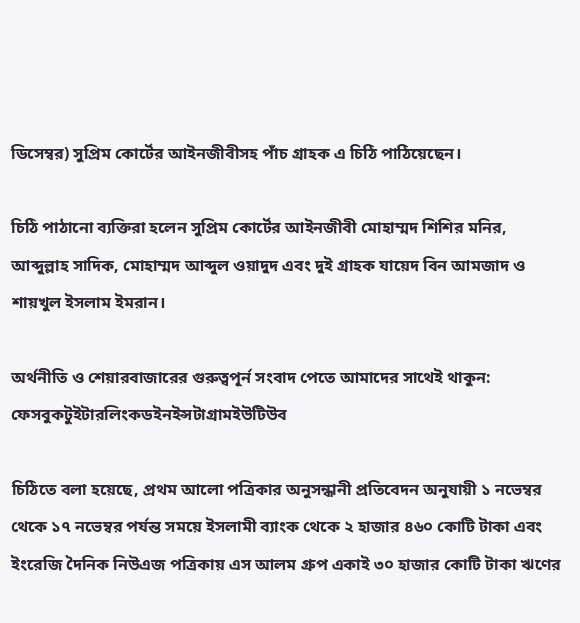ডিসেম্বর) সুপ্রিম কোর্টের আইনজীবীসহ পাঁচ গ্রাহক এ চিঠি পাঠিয়েছেন।

চিঠি পাঠানো ব্যক্তিরা হলেন সুপ্রিম কোর্টের আইনজীবী মোহাম্মদ শিশির মনির, আব্দুল্লাহ সাদিক, মোহাম্মদ আব্দুল ওয়াদুদ এবং দুই গ্রাহক যায়েদ বিন আমজাদ ও শায়খুল ইসলাম ইমরান।

অর্থনীতি ও শেয়ারবাজারের গুরুত্বপূর্ন সংবাদ পেতে আমাদের সাথেই থাকুন: ফেসবুকটুইটারলিংকডইনইন্সটাগ্রামইউটিউব

চিঠিতে বলা হয়েছে, প্রথম আলো পত্রিকার অনুসন্ধানী প্রতিবেদন অনুযায়ী ১ নভেম্বর থেকে ১৭ নভেম্বর পর্যন্ত সময়ে ইসলামী ব্যাংক থেকে ২ হাজার ৪৬০ কোটি টাকা এবং ইংরেজি দৈনিক নিউএজ পত্রিকায় এস আলম গ্রুপ একাই ৩০ হাজার কোটি টাকা ঋণের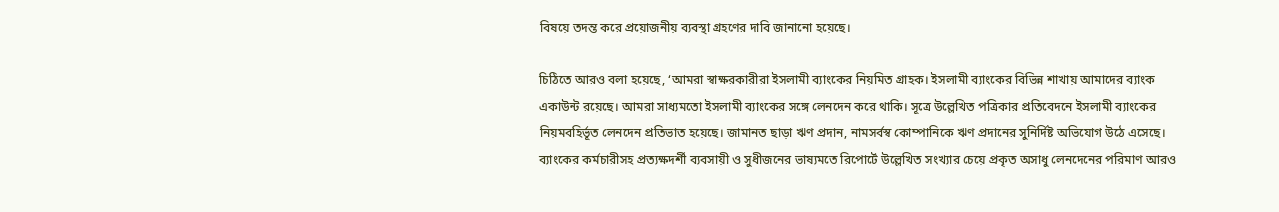বিষয়ে তদন্ত করে প্রয়োজনীয় ব্যবস্থা গ্রহণের দাবি জানানো হয়েছে।

চিঠিতে আরও বলা হয়েছে, ‘আমরা স্বাক্ষরকারীরা ইসলামী ব্যাংকের নিয়মিত গ্রাহক। ইসলামী ব্যাংকের বিভিন্ন শাখায় আমাদের ব্যাংক একাউন্ট রয়েছে। আমরা সাধ্যমতো ইসলামী ব্যাংকের সঙ্গে লেনদেন করে থাকি। সূত্রে উল্লেখিত পত্রিকার প্রতিবেদনে ইসলামী ব্যাংকের নিয়মবহির্ভূত লেনদেন প্রতিভাত হয়েছে। জামানত ছাড়া ঋণ প্রদান, নামসর্বস্ব কোম্পানিকে ঋণ প্রদানের সুনির্দিষ্ট অভিযোগ উঠে এসেছে। ব্যাংকের কর্মচারীসহ প্রত্যক্ষদর্শী ব্যবসায়ী ও সুধীজনের ভাষ্যমতে রিপোর্টে উল্লেখিত সংখ্যার চেয়ে প্রকৃত অসাধু লেনদেনের পরিমাণ আরও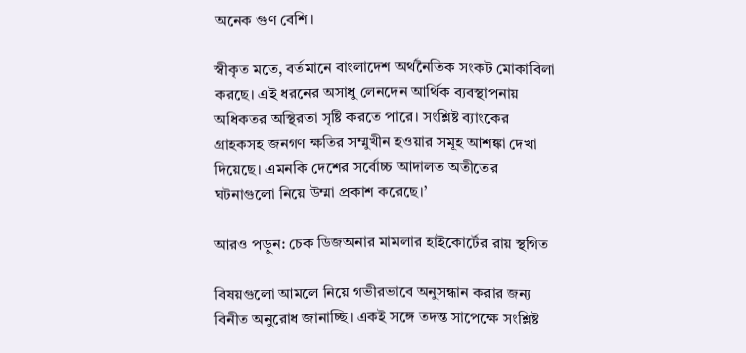অনেক গুণ বেশি।

স্বীকৃত মতে, বর্তমানে বাংলাদেশ অর্থনৈতিক সংকট মোকাবিলা করছে। এই ধরনের অসাধু লেনদেন আর্থিক ব্যবস্থাপনায় অধিকতর অস্থিরতা সৃষ্টি করতে পারে। সংশ্লিষ্ট ব্যাংকের গ্রাহকসহ জনগণ ক্ষতির সম্মুখীন হওয়ার সমূহ আশঙ্কা দেখা দিয়েছে। এমনকি দেশের সর্বোচ্চ আদালত অতীতের ঘটনাগুলো নিয়ে উম্মা প্রকাশ করেছে।’

আরও পড়ুন: চেক ডিজঅনার মামলার হাইকোর্টের রায় স্থগিত

বিষয়গুলো আমলে নিয়ে গভীরভাবে অনুসন্ধান করার জন্য বিনীত অনুরোধ জানাচ্ছি। একই সঙ্গে তদন্ত সাপেক্ষে সংশ্লিষ্ট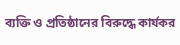ব্যক্তি ও প্রতিষ্ঠানের বিরুদ্ধে কার্যকর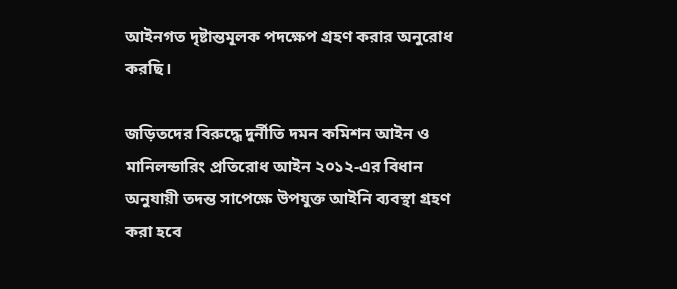আইনগত দৃষ্টান্তমূলক পদক্ষেপ গ্রহণ করার অনুরোধ করছি।

জড়িতদের বিরুদ্ধে দুর্নীতি দমন কমিশন আইন ও মানিলন্ডারিং প্রতিরোধ আইন ২০১২-এর বিধান অনুযায়ী তদন্ত সাপেক্ষে উপযুক্ত আইনি ব্যবস্থা গ্রহণ করা হবে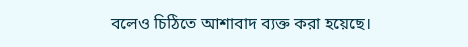বলেও চিঠিতে আশাবাদ ব্যক্ত করা হয়েছে।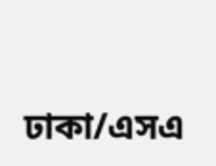ঢাকা/এসএ